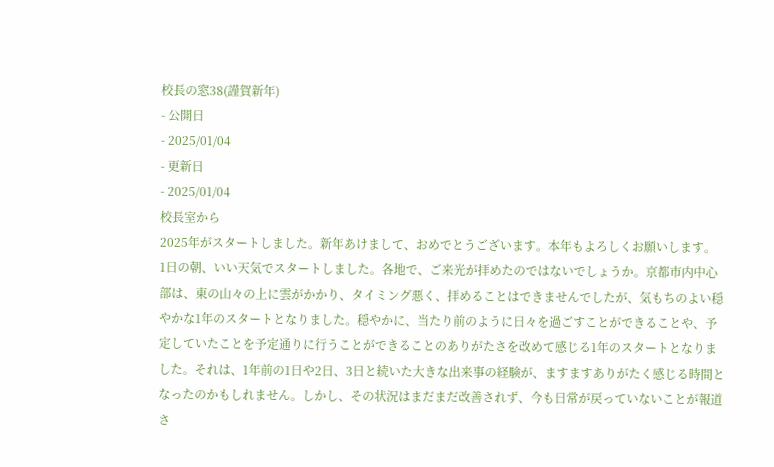校長の窓38(謹賀新年)
- 公開日
- 2025/01/04
- 更新日
- 2025/01/04
校長室から
2025年がスタートしました。新年あけまして、おめでとうございます。本年もよろしくお願いします。
1日の朝、いい天気でスタートしました。各地で、ご来光が拝めたのではないでしょうか。京都市内中心部は、東の山々の上に雲がかかり、タイミング悪く、拝めることはできませんでしたが、気もちのよい穏やかな1年のスタートとなりました。穏やかに、当たり前のように日々を過ごすことができることや、予定していたことを予定通りに行うことができることのありがたさを改めて感じる1年のスタートとなりました。それは、1年前の1日や2日、3日と続いた大きな出来事の経験が、ますますありがたく感じる時間となったのかもしれません。しかし、その状況はまだまだ改善されず、今も日常が戻っていないことが報道さ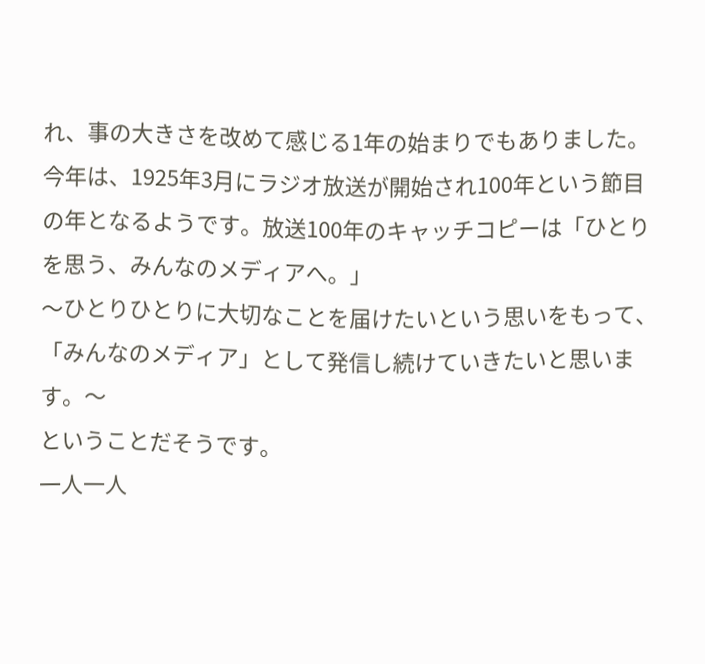れ、事の大きさを改めて感じる1年の始まりでもありました。
今年は、1925年3月にラジオ放送が開始され100年という節目の年となるようです。放送100年のキャッチコピーは「ひとりを思う、みんなのメディアへ。」
〜ひとりひとりに大切なことを届けたいという思いをもって、「みんなのメディア」として発信し続けていきたいと思います。〜
ということだそうです。
一人一人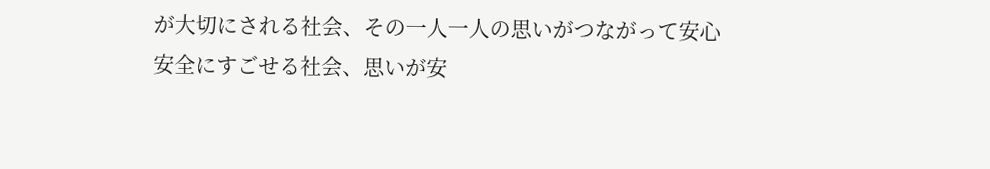が大切にされる社会、その一人一人の思いがつながって安心安全にすごせる社会、思いが安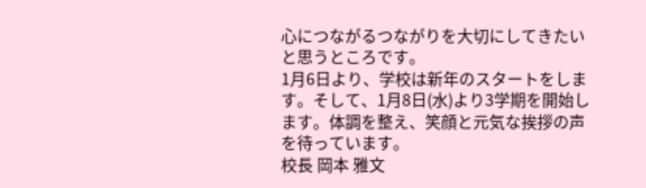心につながるつながりを大切にしてきたいと思うところです。
1月6日より、学校は新年のスタートをします。そして、1月8日(水)より3学期を開始します。体調を整え、笑顔と元気な挨拶の声を待っています。
校長 岡本 雅文